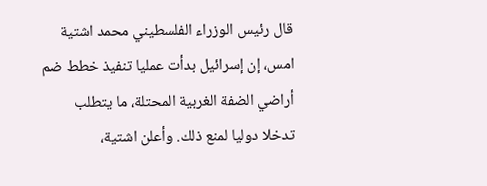قال رئيس الوزراء الفلسطيني محمد اشتية امس، إن إسرائيل بدأت عمليا تنفيذ خطط ضم أراضي الضفة الغربية المحتلة، ما يتطلب تدخلا دوليا لمنع ذلك. وأعلن اشتية،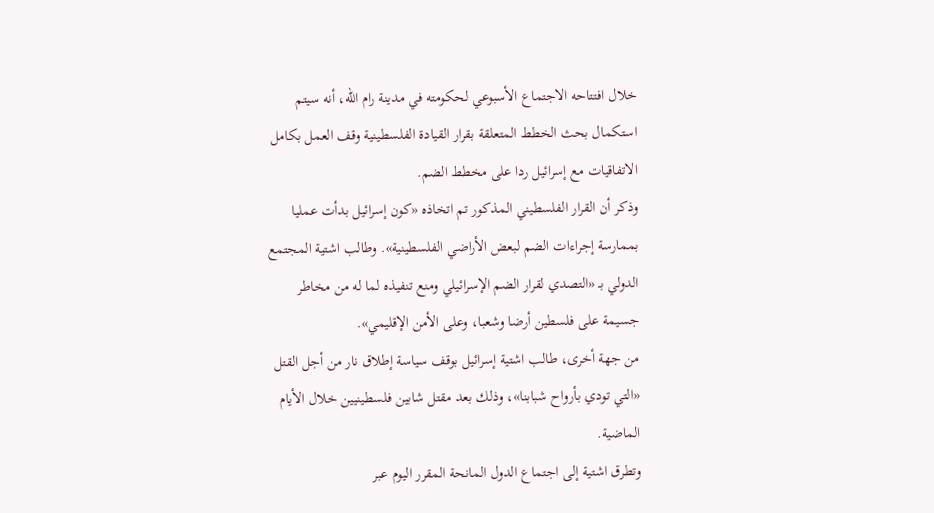خلال افتتاحه الاجتماع الأسبوعي لحكومته في مدينة رام الله، أنه سيتم استكمال بحث الخطط المتعلقة بقرار القيادة الفلسطينية وقف العمل بكامل الاتفاقيات مع إسرائيل ردا على مخطط الضم.
وذكر أن القرار الفلسطيني المذكور تم اتخاذه «كون إسرائيل بدأت عمليا بممارسة إجراءات الضم لبعض الأراضي الفلسطينية». وطالب اشتية المجتمع الدولي بـ «التصدي لقرار الضم الإسرائيلي ومنع تنفيذه لما له من مخاطر جسيمة على فلسطين أرضا وشعبا، وعلى الأمن الإقليمي».
من جهة أخرى، طالب اشتية إسرائيل بوقف سياسة إطلاق نار من أجل القتل «التي تودي بأرواح شبابنا»، وذلك بعد مقتل شابين فلسطينيين خلال الأيام الماضية.
وتطرق اشتية إلى اجتماع الدول المانحة المقرر اليوم عبر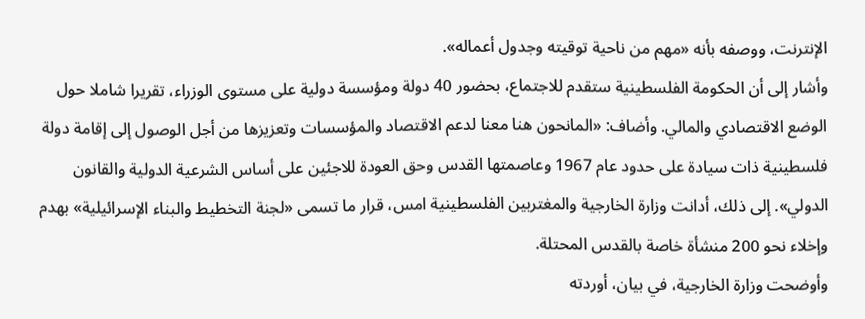الإنترنت، ووصفه بأنه «مهم من ناحية توقيته وجدول أعماله».
وأشار إلى أن الحكومة الفلسطينية ستقدم للاجتماع، بحضور 40 دولة ومؤسسة دولية على مستوى الوزراء، تقريرا شاملا حول الوضع الاقتصادي والمالي. وأضاف: «المانحون هنا معنا لدعم الاقتصاد والمؤسسات وتعزيزها من أجل الوصول إلى إقامة دولة فلسطينية ذات سيادة على حدود عام 1967 وعاصمتها القدس وحق العودة للاجئين على أساس الشرعية الدولية والقانون الدولي». إلى ذلك، أدانت وزارة الخارجية والمغتربين الفلسطينية امس، قرار ما تسمى «لجنة التخطيط والبناء الإسرائيلية» بهدم وإخلاء نحو 200 منشأة خاصة بالقدس المحتلة.
وأوضحت وزارة الخارجية، في بيان، أوردته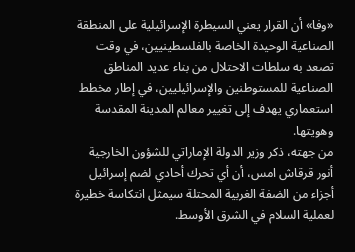«وفا» أن القرار يعني السيطرة الإسرائيلية على المنطقة الصناعية الوحيدة الخاصة بالفلسطينيين، في وقت تصعد به سلطات الاحتلال من بناء عديد المناطق الصناعية للمستوطنين والإسرائيليين، في إطار مخطط استعماري يهدف إلى تغيير معالم المدينة المقدسة وهويتها.
من جهته، ذكر وزير الدولة الإماراتي للشؤون الخارجية أنور قرقاش امس، أن أي تحرك أحادي لضم إسرائيل أجزاء من الضفة الغربية المحتلة سيمثل انتكاسة خطيرة لعملية السلام في الشرق الأوسط.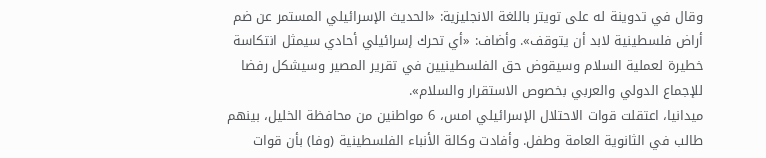وقال في تدوينة له على تويتر باللغة الانجليزية: «الحديث الإسرائيلي المستمر عن ضم أراض فلسطينية لابد أن يتوقف». وأضاف: «أي تحرك إسرائيلي أحادي سيمثل انتكاسة خطيرة لعملية السلام وسيقوض حق الفلسطينيين في تقرير المصير وسيشكل رفضا للإجماع الدولي والعربي بخصوص الاستقرار والسلام».
ميدانيا، اعتقلت قوات الاحتلال الإسرائيلي امس، 6 مواطنين من محافظة الخليل، بينهم طالب في الثانوية العامة وطفل. وأفادت وكالة الأنباء الفلسطينية (وفا) بأن قوات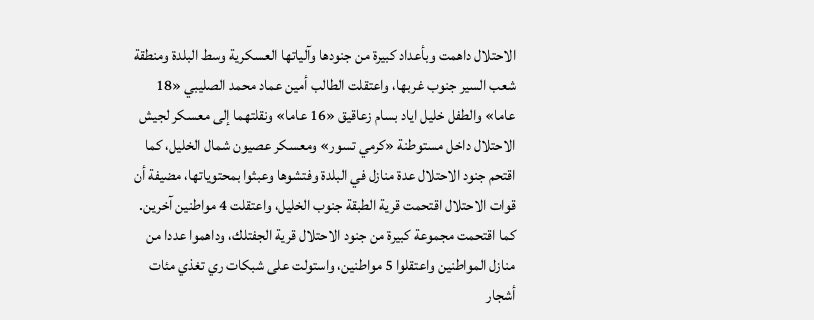الاحتلال داهمت وبأعداد كبيرة من جنودها وآلياتها العسكرية وسط البلدة ومنطقة شعب السير جنوب غربها، واعتقلت الطالب أمين عماد محمد الصليبي «18 عاما» والطفل خليل اياد بسام زعاقيق «16 عاما» ونقلتهما إلى معسكر لجيش الاحتلال داخل مستوطنة «كرمي تسور» ومعسكر عصيون شمال الخليل، كما اقتحم جنود الاحتلال عدة منازل في البلدة وفتشوها وعبثوا بمحتوياتها، مضيفة أن قوات الاحتلال اقتحمت قرية الطبقة جنوب الخليل، واعتقلت 4 مواطنين آخرين.
كما اقتحمت مجموعة كبيرة من جنود الاحتلال قرية الجفتلك، وداهموا عددا من منازل المواطنين واعتقلوا 5 مواطنين، واستولت على شبكات ري تغذي مئات أشجار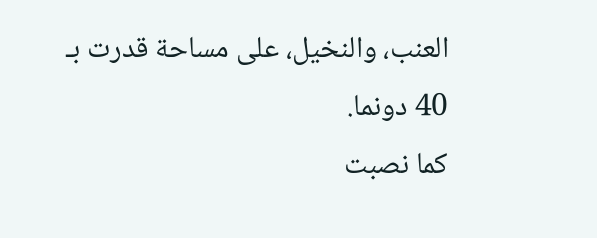العنب، والنخيل، على مساحة قدرت بـ 40 دونما.
كما نصبت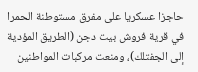حاجزا عسكريا على مفرق مستوطنة الحمرا في قرية فروش بيت دجن (الطريق المؤدية إلى الجفتلك)، ومنعت مركبات المواطنين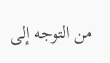من التوجه إلى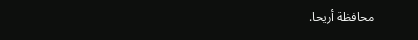محافظة أريحا.